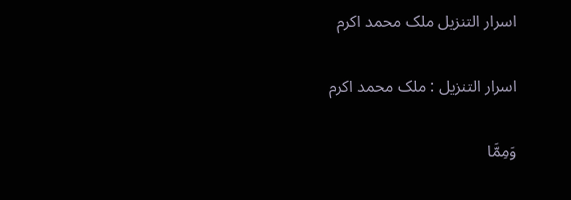اسرار التنزیل ملک محمد اکرم

اسرار التنزیل : ملک محمد اکرم

وَمِمَّا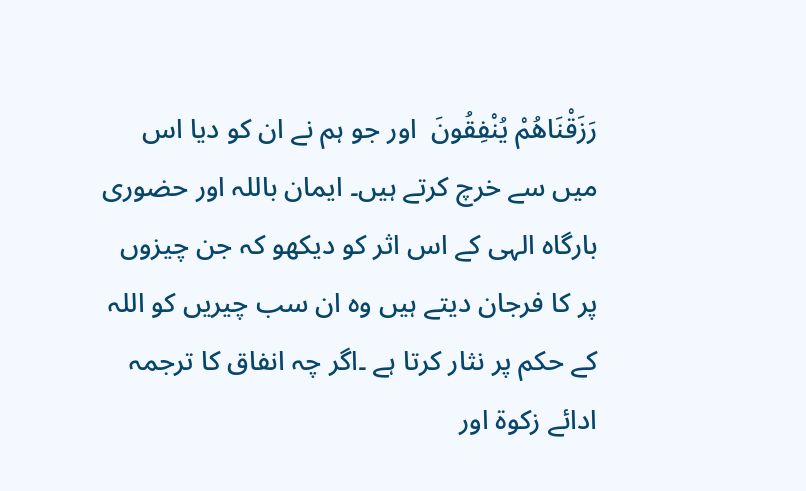رَزَقْنَاهُمْ يُنْفِقُونَ  اور جو ہم نے ان کو دیا اس میں سے خرچ کرتے ہیں۔ ایمان باللہ اور حضوری بارگاہ الہی کے اس اثر کو دیکھو کہ جن چیزوں پر کا فرجان دیتے ہیں وہ ان سب چیریں کو اللہ کے حکم پر نثار کرتا ہے ۔اگر چہ انفاق کا ترجمہ ادائے زکوۃ اور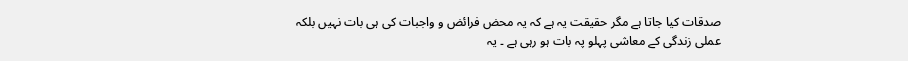صدقات کیا جاتا ہے مگر حقیقت یہ ہے کہ یہ محض فرائض و واجبات کی ہی بات نہیں بلکہ عملی زندگی کے معاشی پہلو پہ بات ہو رہی ہے ۔ یہ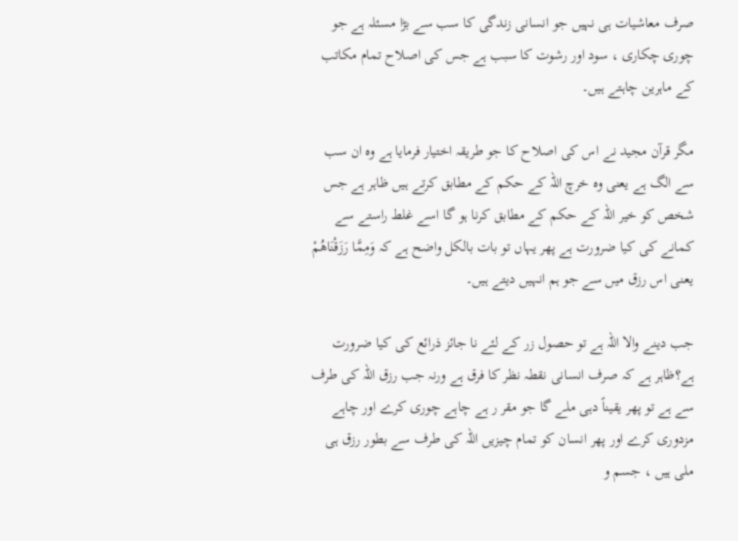صرف معاشیات ہی نہیں جو انسانی زندگی کا سب سے بڑا مسئلہ ہے جو چوری چکاری ، سود اور رشوت کا سبب ہے جس کی اصلاح تمام مکاتب کے ماہرین چاہتے ہیں۔

مگر قرآن مجید نے اس کی اصلاح کا جو طریقہ اختیار فرمایا ہے وہ ان سب سے الگ ہے یعنی وہ خرچ اللہ کے حکم کے مطابق کرتے ہیں ظاہر ہے جس شخص کو خیر اللہ کے حکم کے مطابق کرنا ہو گا اسے غلط راستے سے کمانے کی کیا ضرورت ہے پھر یہاں تو بات بالکل واضح ہے کہ وَمِمَّا رَزَقْنَاهُمْ یعنی اس رزق میں سے جو ہم انہیں دیتے ہیں۔

جب دینے والا اللہ ہے تو حصول زر کے لئے نا جائز ذرائع کی کیا ضرورت ہے؟ظاہر ہے کہ صرف انسانی نقطہ نظر کا فرق ہے ورنہ جب رزق اللہ کی طرف سے ہے تو پھر یقیناً دہی ملے گا جو مقر ر ہے چاہے چوری کرے اور چاہے مزدوری کرے اور پھر انسان کو تمام چیزیں اللہ کی طرف سے بطور رزق ہی ملی ہیں ، جسم و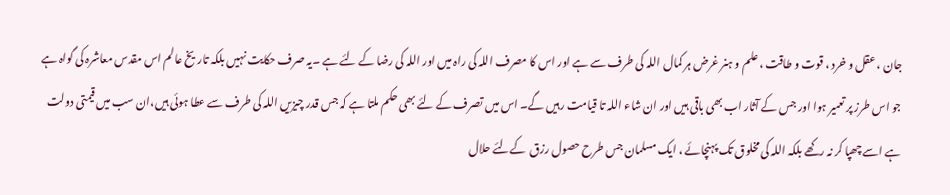جان ، عقل و خرد ، قوت و طاقت ، علم و ہنر غرض ہر کمال اللہ کی طرف سے ہے اور اس کا مصرف اللہ کی راہ میں اور اللہ کی رضا کے لئے ہے ۔یہ صرف حکایت نہیں بلکہ تاریخ عالم اس مقدس معاشرہ کی گواہ ہے جو اس طرز پر تعمیر ہوا اور جس کے آثار اب بھی باقی ہیں اور ان شاء اللہ تا قیامت رہیں گے۔ اس میں تصرف کے لئے بھی حکم ملتا ہے کہ جس قدر چیزیں اللہ کی طرف سے عطا ہوئی ہیں،ان سب میں قیمتی دولت ہے اسے چھپا کر نہ رکھے بلکہ اللہ کی مخلوق تک پہنچائے ، ایک مسلمان جس طرح حصول رزق  کےلئے حلال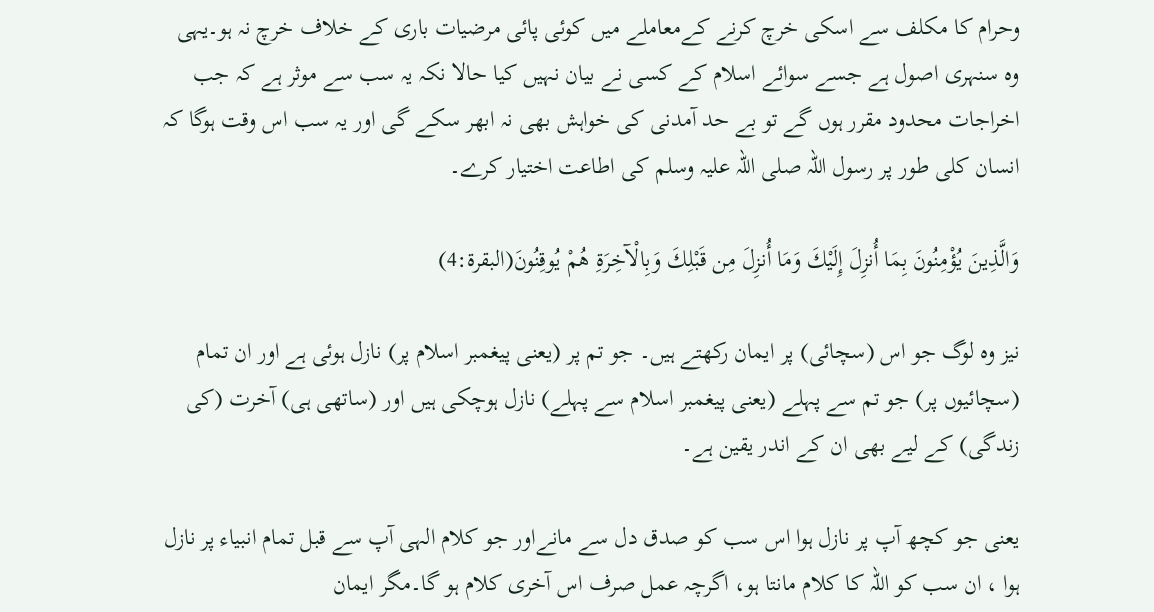وحرام کا مکلف سے اسکی خرچ کرنے کےمعاملے میں کوئی پائی مرضیات باری کے خلاف خرچ نہ ہو۔یہی وہ سنہری اصول ہے جسے سوائے اسلام کے کسی نے بیان نہیں کیا حالا نکہ یہ سب سے موثر ہے کہ جب اخراجات محدود مقرر ہوں گے تو بے حد آمدنی کی خواہش بھی نہ ابھر سکے گی اور یہ سب اس وقت ہوگا کہ انسان کلی طور پر رسول اللہ صلی اللہ علیہ وسلم کی اطاعت اختیار کرے۔

وَالَّذِينَ يُؤْمِنُونَ بِمَا أُنزِلَ إِلَيْكَ وَمَا أُنزِلَ مِن قَبْلِكَ وَبِالْآخِرَةِ هُمْ يُوقِنُونَ(البقرۃ:4)

نیز وہ لوگ جو اس (سچائی) پر ایمان رکھتے ہیں۔ جو تم پر (یعنی پیغمبر اسلام پر) نازل ہوئی ہے اور ان تمام (سچائیوں پر) جو تم سے پہلے (یعنی پیغمبر اسلام سے پہلے) نازل ہوچکی ہیں اور (ساتھی ہی) آخرت (کی زندگی) کے لیے بھی ان کے اندر یقین ہے۔

یعنی جو کچھ آپ پر نازل ہوا اس سب کو صدق دل سے مانےاور جو کلام الہی آپ سے قبل تمام انبیاء پر نازل ہوا ، ان سب کو اللہ کا کلام مانتا ہو، اگرچہ عمل صرف اس آخری کلام ہو گا۔مگر ایمان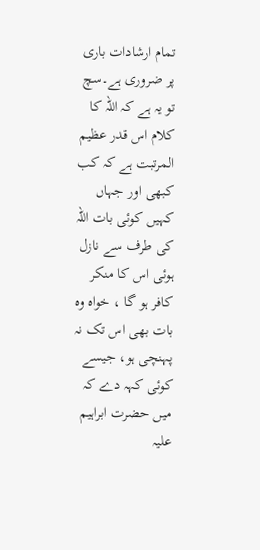تمام ارشادات باری پر ضروری ہے۔سچ تو یہ ہے کہ اللہ کا کلام اس قدر عظیم المرتبت ہے کہ کب کبھی اور جہاں کہیں کوئی بات اللہ کی طرف سے نازل ہوئی اس کا منکر کافر ہو گا ، خواہ وہ بات بھی اس تک نہ پہنچی ہو، جیسے کوئی کہہ دے کہ میں حضرت ابراہیم علیہ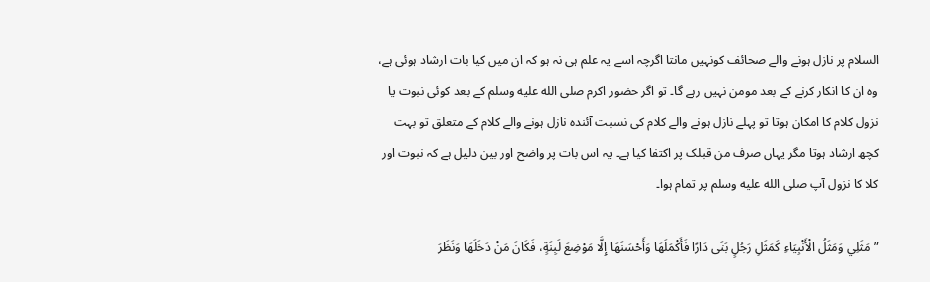السلام پر نازل ہونے والے صحائف کونہیں مانتا اگرچہ اسے یہ علم ہی نہ ہو کہ ان میں کیا بات ارشاد ہوئی ہے، وہ ان کا انکار کرنے کے بعد مومن نہیں رہے گا۔ تو اگر حضور اکرم صلى الله عليه وسلم کے بعد کوئی نبوت یا نزول کلام کا امکان ہوتا تو پہلے نازل ہونے والے کلام کی نسبت آئندہ نازل ہونے والے کلام کے متعلق تو بہت کچھ ارشاد ہوتا مگر یہاں صرف من قبلک پر اکتفا کیا ہے۔ یہ اس بات پر واضح اور بین دلیل ہے کہ نبوت اور کلا کا نزول آپ صلى الله عليه وسلم پر تمام ہوا۔

” مَثَلِي وَمَثَلُ الْأَنْبِيَاءِ كَمَثَلِ رَجُلٍ بَنَى دَارًا فَأَكْمَلَهَا وَأَحْسَنَهَا إِلَّا مَوْضِعَ لَبِنَةٍ، فَكَانَ مَنْ دَخَلَهَا وَنَظَرَ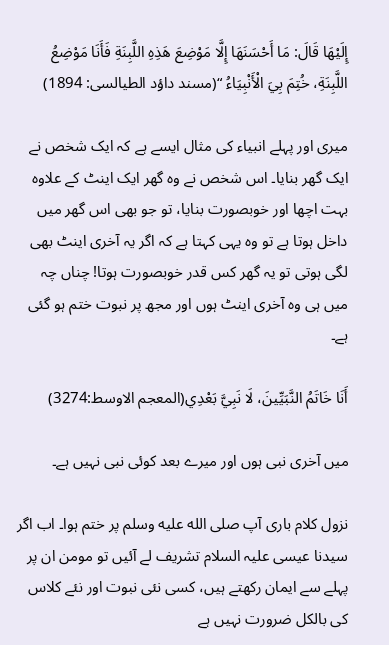إِلَيْهَا قَالَ: مَا أَحْسَنَهَا إِلَّا مَوْضِعَ هَذِهِ اللَّبِنَةِ فَأَنَا مَوْضِعُ اللَّبِنَةِ، خُتِمَ بِيَ الْأَنْبِيَاءُ “(مسند داؤد الطیالسی: 1894)

میری اور پہلے انبیاء کی مثال ایسے ہے کہ ایک شخص نے ایک گھر بنایا۔ اس شخص نے وہ گھر ایک اینٹ کے علاوہ بہت اچھا اور خوبصورت بنایا، تو جو بھی اس گھر میں داخل ہوتا ہے تو وہ یہی کہتا ہے کہ اگر یہ آخری اینٹ بھی لگی ہوتی تو یہ گھر کس قدر خوبصورت ہوتا! چناں چہ میں ہی وہ آخری اینٹ ہوں اور مجھ پر نبوت ختم ہو گئی ہے۔

أَنَا خَاتَمُ النَّبَيِّينَ، لَا نَبِيَّ بَعْدِي(المعجم الاوسط:3274)

میں آخری نبی ہوں اور میرے بعد کوئی نبی نہیں ہے۔

نزول کلام باری آپ صلى الله عليه وسلم پر ختم ہوا۔ اب اگر سیدنا عیسی علیہ السلام تشریف لے آئیں تو مومن ان پر پہلے سے ایمان رکھتے ہیں، کسی نئی نبوت اور نئے کلاس کی بالکل ضرورت نہیں ہے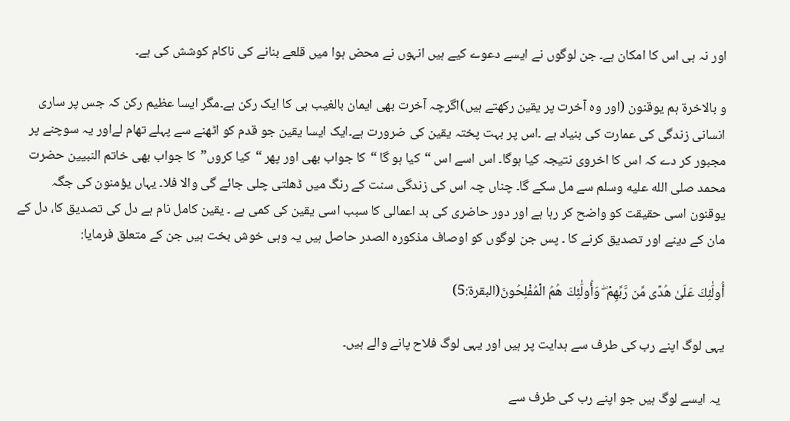اور نہ ہی اس کا امکان ہے۔ جن لوگوں نے ایسے دعوے کیے ہیں انہوں نے محض ہوا میں قلعے بنانے کی ناکام کوشش کی ہے۔

و بالاخرۃ ہم یوقنون (اور وہ آخرت پر یقین رکھتے ہیں)اگرچہ آخرت بھی ایمان بالغیب ہی کا ایک رکن ہے۔مگر ایسا عظیم رکن کہ جس پر ساری انسانی زندگی کی عمارت کی بنیاد ہے ۔اس پر بہت پختہ یقین کی ضرورت ہے۔ایک ایسا یقین جو قدم کو اٹھنے سے پہلے تھام لےاور یہ سوچنے پر مجبور کر دے کہ اس کا اخروی نتیجہ کیا ہوگا۔ اس اسے اس “کیا ہو گا “کا جواب بھی اور پھر “کیا کروں”کا جواب بھی خاتم النبیین حضرت محمد صلى الله عليه وسلم سے مل سکے گا۔ چناں چہ اس کی زندگی سنت کے رنگ میں ڈھلتی چلی جائے گی والا فلا۔ یہاں یؤمنون کی جگہ یوقنون اسی حقیقت کو واضح کر رہا ہے اور دور حاضری کی بد اعمالی کا سبب اسی یقین کی کمی ہے ۔ یقین کامل نام ہے دل کی تصدیق کا، دل کے مان کے دینے اور تصدیق کرنے کا ۔ پس جن لوگوں کو اوصاف مذکورہ الصدر حاصل ہیں یہ وہی خوش بخت ہیں جن کے متعلق فرمایا:

أُولَٰئِكَ عَلَىٰ هُدًى مِّن رَّبِّهِمْ ۖ وَأُولَٰئِكَ هُمُ الْمُفْلِحُونَ(البقرۃ:5)

یہی لوگ اپنے رب کی طرف سے ہدایت پر ہیں اور یہی لوگ فلاح پانے والے ہیں۔

 یہ ایسے لوگ ہیں جو اپنے رب کی طرف سے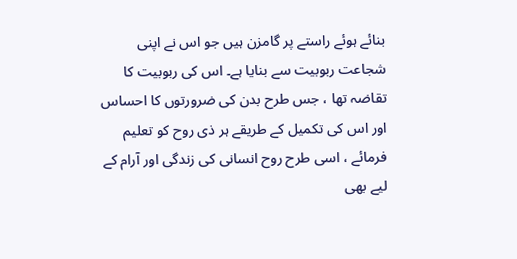بنائے ہوئے راستے پر گامزن ہیں جو اس نے اپنی شجاعت ربوبیت سے بنایا ہے۔ اس کی ربوبیت کا تقاضہ تھا ، جس طرح بدن کی ضرورتوں کا احساس اور اس کی تکمیل کے طریقے ہر ذی روح کو تعلیم فرمائے ، اسی طرح روح انسانی کی زندگی اور آرام کے لیے بھی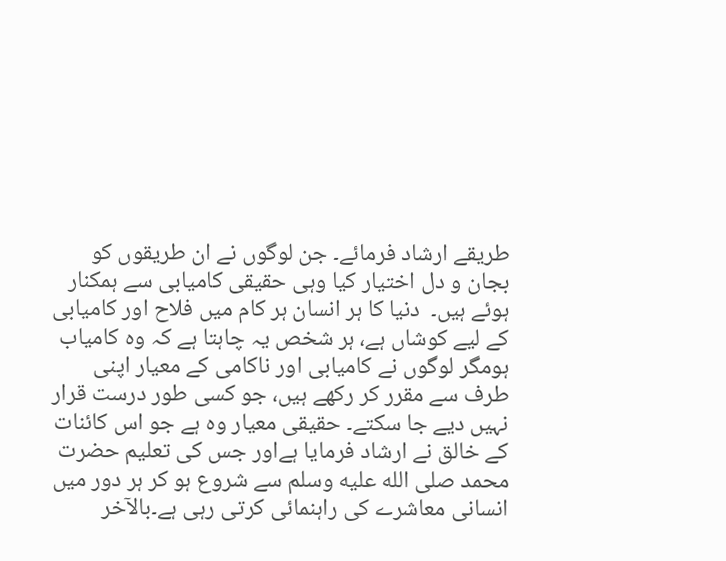طریقے ارشاد فرمائے۔ جن لوگوں نے ان طریقوں کو بجان و دل اختیار کیا وہی حقیقی کامیابی سے ہمکنار ہوئے ہیں۔  دنیا کا ہر انسان ہر کام میں فلاح اور کامیابی کے لیے کوشاں ہے، ہر شخص یہ چاہتا ہے کہ وہ کامیاب ہومگر لوگوں نے کامیابی اور ناکامی کے معیار اپنی طرف سے مقرر کر رکھے ہیں، جو کسی طور درست قرار نہیں دیے جا سکتے۔ حقیقی معیار وہ ہے جو اس کائنات کے خالق نے ارشاد فرمایا ہےاور جس کی تعلیم حضرت محمد صلى الله عليه وسلم سے شروع ہو کر ہر دور میں انسانی معاشرے کی راہنمائی کرتی رہی ہے۔بالآخر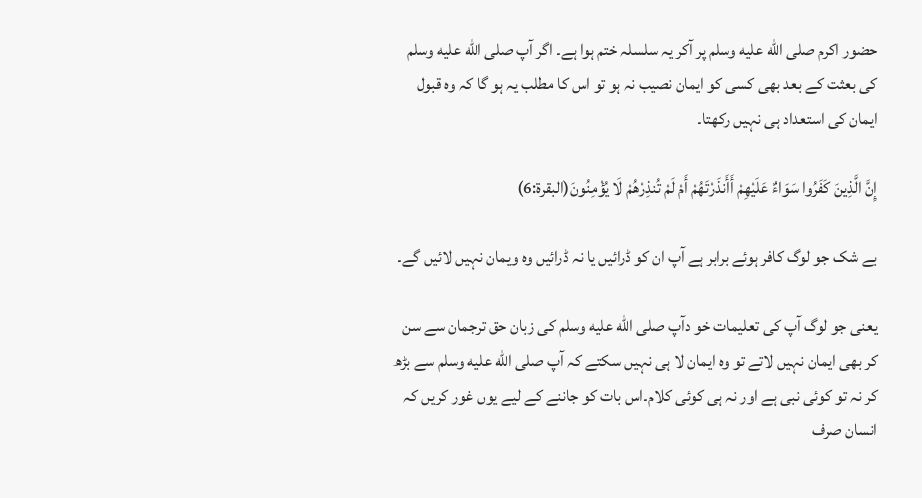حضور اکرم صلى الله عليه وسلم پر آکر یہ سلسلہ ختم ہوا ہے۔ اگر آپ صلى الله عليه وسلم کی بعثت کے بعد بھی کسی کو ایمان نصیب نہ ہو تو اس کا مطلب یہ ہو گا کہ وہ قبول ایمان کی استعداد ہی نہیں رکھتا۔

إِنَّ الَّذِينَ كَفَرُوا سَوَاءٌ عَلَيْهِمْ أَأَنذَرْتَهُمْ أَمْ لَمْ تُنذِرْهُمْ لَا يُؤْمِنُونَ(البقرۃ:6)

بے شک جو لوگ کافر ہوئے برابر ہے آپ ان کو ڈرائیں یا نہ ڈرائیں وہ ویمان نہیں لائیں گے۔

یعنی جو لوگ آپ کی تعلیمات خو دآپ صلى الله عليه وسلم کی زبان حق ترجمان سے سن کر بھی ایمان نہیں لاتے تو وہ ایمان لا ہی نہیں سکتے کہ آپ صلى الله عليه وسلم سے بڑھ کر نہ تو کوئی نبی ہے اور نہ ہی کوئی کلام۔اس بات کو جاننے کے لیے یوں غور کریں کہ انسان صرف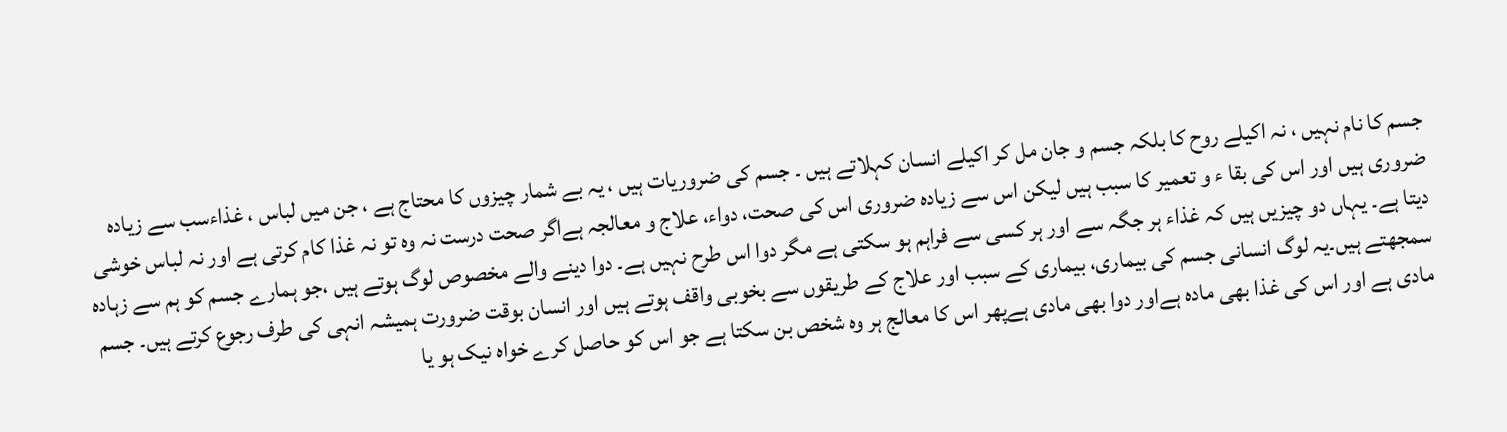جسم کا نام نہیں ، نہ اکیلے روح کا بلکہ جسم و جان مل کر اکیلے انسان کہلاتے ہیں ۔ جسم کی ضروریات ہیں ، یہ بے شمار چیزوں کا محتاج ہے ، جن میں لباس ، غذاءسب سے زیادہ ضروری ہیں اور اس کی بقا ء و تعمیر کا سبب ہیں لیکن اس سے زیادہ ضروری اس کی صحت، دواء، علاج و معالجہ ہےاگر صحت درست نہ وہ تو نہ غذا کام کرتی ہے اور نہ لباس خوشی دیتا ہے۔ یہاں دو چیزیں ہیں کہ غذاء ہر جگہ سے اور ہر کسی سے فراہم ہو سکتی ہے مگر دوا اس طرح نہیں ہے۔ دوا دینے والے مخصوص لوگ ہوتے ہیں ،جو ہمارے جسم کو ہم سے زہادہ سمجھتے ہیں۔یہ لوگ انسانی جسم کی بیماری، بیماری کے سبب اور علاج کے طریقوں سے بخوبی واقف ہوتے ہیں اور انسان بوقت ضرورت ہمیشہ انہی کی طرف رجوع کرتے ہیں۔ جسم مادی ہے اور اس کی غذا بھی مادہ ہےاور دوا بھی مادی ہےپھر اس کا معالج ہر وہ شخص بن سکتا ہے جو اس کو حاصل کرے خواہ نیک ہو یا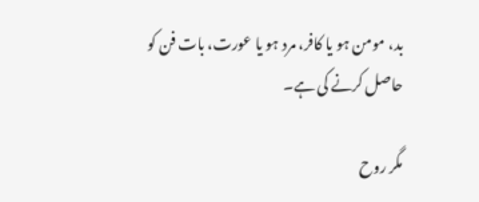بد، مومن ہو یا کافر، مرد ہو یا عورت، بات فن کو حاصل کرنے کی ہے۔

مگر روح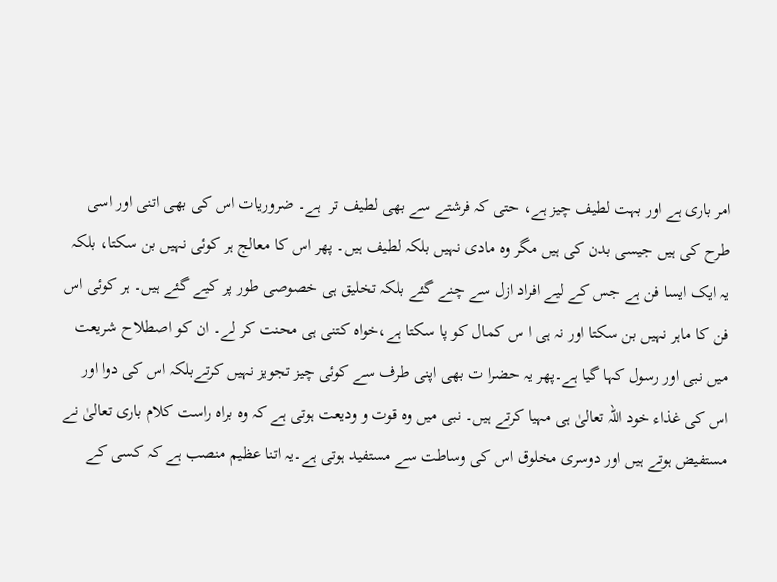امر باری ہے اور بہت لطیف چیز ہے، حتی کہ فرشتے سے بھی لطیف تر  ہے۔ ضروریات اس کی بھی اتنی اور اسی طرح کی ہیں جیسی بدن کی ہیں مگر وہ مادی نہیں بلکہ لطیف ہیں۔ پھر اس کا معالج ہر کوئی نہیں بن سکتا، بلکہ یہ ایک ایسا فن ہے جس کے لیے افراد ازل سے چنے گئے بلکہ تخلیق ہی خصوصی طور پر کیے گئے ہیں۔ ہر کوئی اس فن کا ماہر نہیں بن سکتا اور نہ ہی ا س کمال کو پا سکتا ہے،خواہ کتنی ہی محنت کر لے۔ ان کو اصطلاح شریعت میں نبی اور رسول کہا گیا ہے۔پھر یہ حضرا ت بھی اپنی طرف سے کوئی چیز تجویز نہیں کرتےبلکہ اس کی دوا اور اس کی غذاء خود اللہ تعالیٰ ہی مہیا کرتے ہیں۔ نبی میں وہ قوت و ودیعت ہوتی ہے کہ وہ براہ راست کلام باری تعالیٰ نے مستفیض ہوتے ہیں اور دوسری مخلوق اس کی وساطت سے مستفید ہوتی ہے۔یہ اتنا عظیم منصب ہے کہ کسی کے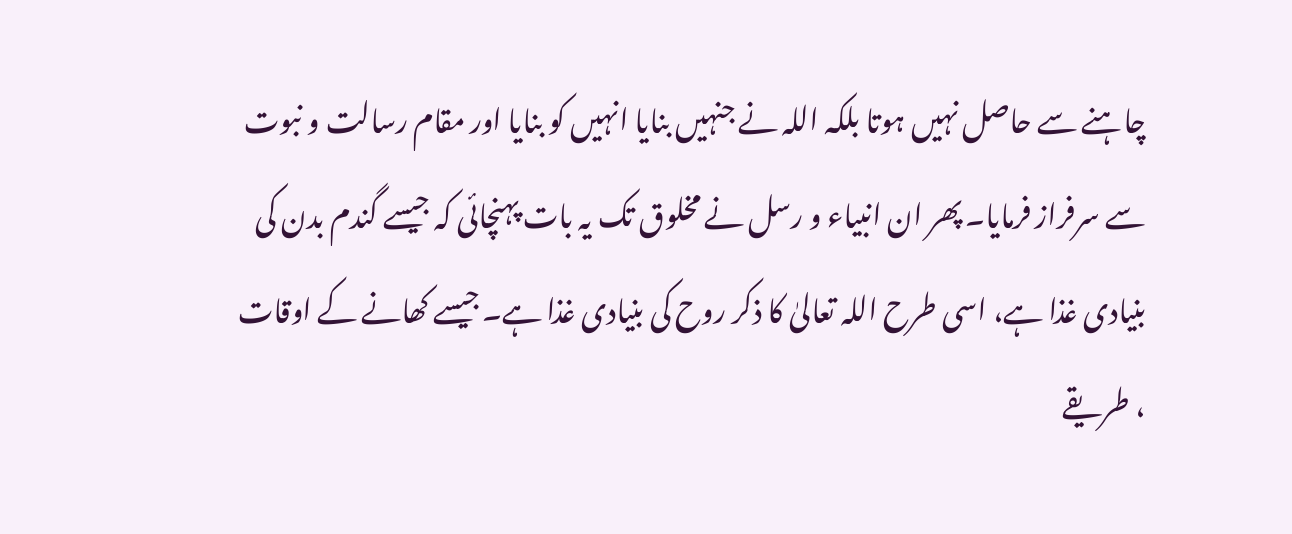چاہنے سے حاصل نہیں ہوتا بلکہ اللہ نے جنہیں بنایا انہیں کو بنایا اور مقام رسالت و نبوت سے سرفراز فرمایا۔ پھر ان انبیاء و رسل نے مخلوق تک یہ بات پہنچائی کہ جیسے گندم بدن کی بنیادی غذا ہے، اسی طرح اللہ تعالیٰ کا ذکر روح کی بنیادی غذا ہے۔جیسے کھانے کے اوقات ، طریقے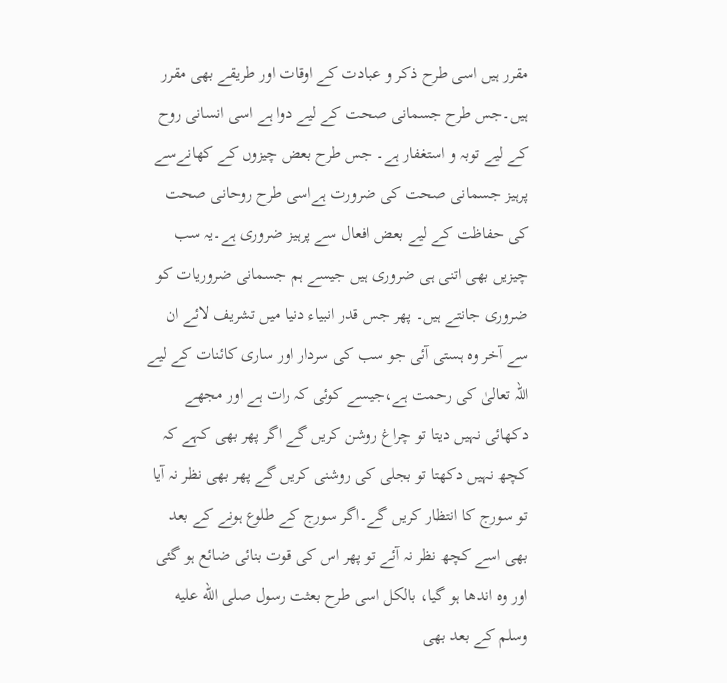مقرر ہیں اسی طرح ذکر و عبادت کے اوقات اور طریقے بھی مقرر ہیں۔جس طرح جسمانی صحت کے لیے دوا ہے اسی انسانی روح کے لیے توبہ و استغفار ہے۔ جس طرح بعض چیزوں کے کھانےسے پرہیز جسمانی صحت کی ضرورت ہےاسی طرح روحانی صحت کی حفاظت کے لیے بعض افعال سے پرہیز ضروری ہے۔یہ سب چیزیں بھی اتنی ہی ضروری ہیں جیسے ہم جسمانی ضروریات کو ضروری جانتے ہیں۔ پھر جس قدر انبیاء دنیا میں تشریف لائے ان سے آخر وہ ہستی آئی جو سب کی سردار اور ساری کائنات کے لیے اللہ تعالیٰ کی رحمت ہے،جیسے کوئی کہ رات ہے اور مجھے دکھائی نہیں دیتا تو چراغ روشن کریں گے اگر پھر بھی کہے کہ کچھ نہیں دکھتا تو بجلی کی روشنی کریں گے پھر بھی نظر نہ آیا تو سورج کا انتظار کریں گے۔اگر سورج کے طلوع ہونے کے بعد بھی اسے کچھ نظر نہ آئے تو پھر اس کی قوت بنائی ضائع ہو گئی اور وہ اندھا ہو گیا، بالکل اسی طرح بعثت رسول صلى الله عليه وسلم کے بعد بھی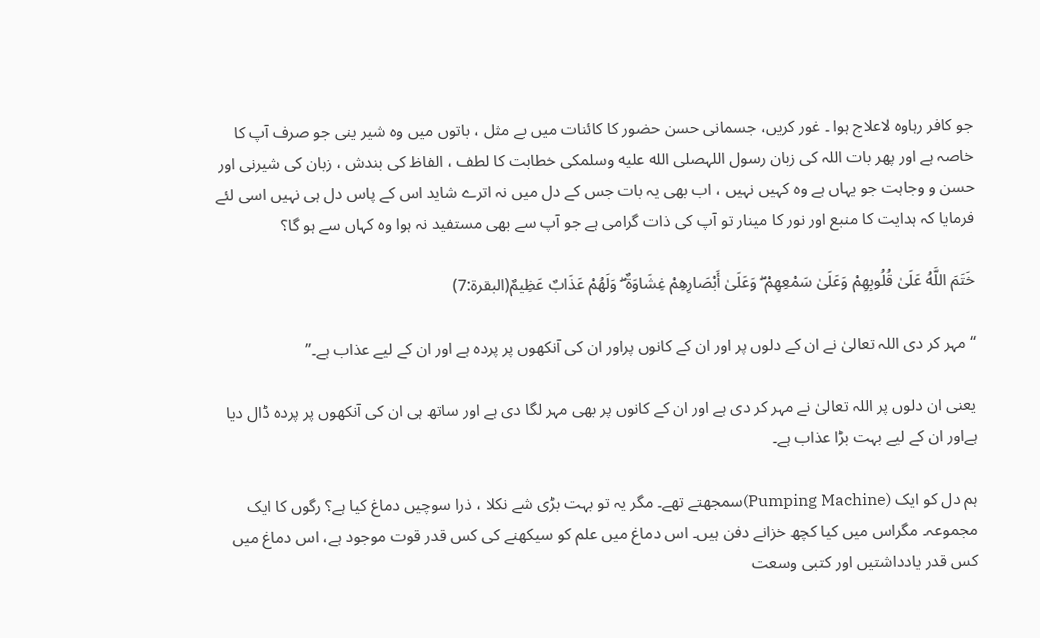جو کافر رہاوہ لاعلاج ہوا ۔ غور کریں، جسمانی حسن حضور کا کائنات میں بے مثل ، باتوں میں وہ شیر ینی جو صرف آپ کا خاصہ ہے اور پھر بات اللہ کی زبان رسول اللہصلى الله عليه وسلمکی خطابت کا لطف ، الفاظ کی بندش ، زبان کی شیرنی اور حسن و وجاہت جو یہاں ہے وہ کہیں نہیں ، اب بھی یہ بات جس کے دل میں نہ اترے شاید اس کے پاس دل ہی نہیں اسی لئے فرمایا کہ ہدایت کا منبع اور نور کا مینار تو آپ کی ذات گرامی ہے جو آپ سے بھی مستفید نہ ہوا وہ کہاں سے ہو گا؟

خَتَمَ اللَّهُ عَلَىٰ قُلُوبِهِمْ وَعَلَىٰ سَمْعِهِمْ ۖ وَعَلَىٰ أَبْصَارِهِمْ غِشَاوَةٌ ۖ وَلَهُمْ عَذَابٌ عَظِيمٌ(البقرۃ:7)

“مہر کر دی اللہ تعالیٰ نے ان کے دلوں پر اور ان کے کانوں پراور ان کی آنکھوں پر پردہ ہے اور ان کے لیے عذاب ہے۔”

یعنی ان دلوں پر اللہ تعالیٰ نے مہر کر دی ہے اور ان کے کانوں پر بھی مہر لگا دی ہے اور ساتھ ہی ان کی آنکھوں پر پردہ ڈال دیا ہےاور ان کے لیے بہت بڑا عذاب ہے۔

ہم دل کو ایک (Pumping Machine)سمجھتے تھے۔ مگر یہ تو بہت بڑی شے نکلا ، ذرا سوچیں دماغ کیا ہے؟ رگوں کا ایک مجموعہ۔ مگراس میں کیا کچھ خزانے دفن ہیں۔ اس دماغ میں علم کو سیکھنے کی کس قدر قوت موجود ہے، اس دماغ میں کس قدر یادداشتیں اور کتبی وسعت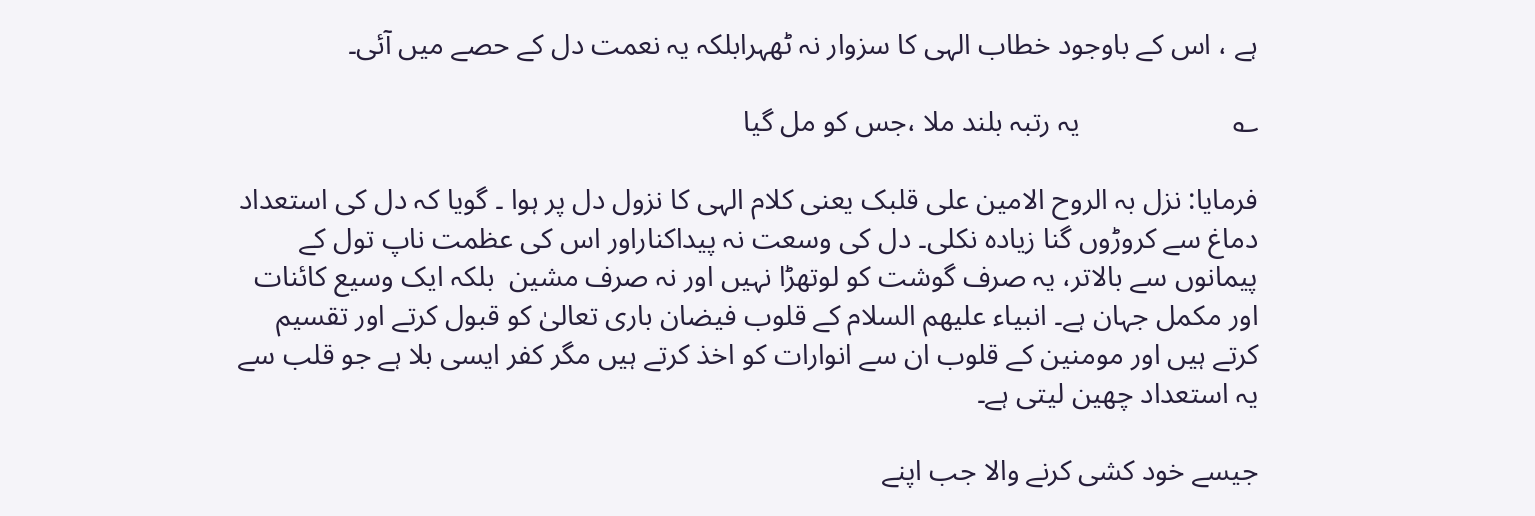ہے ، اس کے باوجود خطاب الہی کا سزوار نہ ٹھہرابلکہ یہ نعمت دل کے حصے میں آئی۔

؎                     یہ رتبہ بلند ملا ،جس کو مل گیا

فرمایا: نزل بہ الروح الامین علی قلبک یعنی کلام الہی کا نزول دل پر ہوا ۔ گویا کہ دل کی استعداد دماغ سے کروڑوں گنا زیادہ نکلی۔ دل کی وسعت نہ پیداکناراور اس کی عظمت ناپ تول کے پیمانوں سے بالاتر، یہ صرف گوشت کو لوتھڑا نہیں اور نہ صرف مشین  بلکہ ایک وسیع کائنات اور مکمل جہان ہے۔ انبیاء علیھم السلام کے قلوب فیضان باری تعالیٰ کو قبول کرتے اور تقسیم کرتے ہیں اور مومنین کے قلوب ان سے انوارات کو اخذ کرتے ہیں مگر کفر ایسی بلا ہے جو قلب سے یہ استعداد چھین لیتی ہے۔

جیسے خود کشی کرنے والا جب اپنے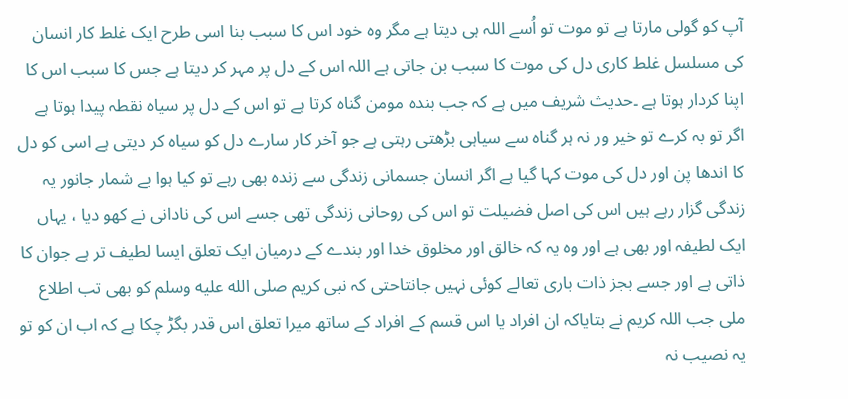آپ کو گولی مارتا ہے تو موت تو اُسے اللہ ہی دیتا ہے مگر وہ خود اس کا سبب بنا اسی طرح ایک غلط کار انسان کی مسلسل غلط کاری دل کی موت کا سبب بن جاتی ہے اللہ اس کے دل پر مہر کر دیتا ہے جس کا سبب اس کا اپنا کردار ہوتا ہے ۔حدیث شریف میں ہے کہ جب بندہ مومن گناہ کرتا ہے تو اس کے دل پر سیاہ نقطہ پیدا ہوتا ہے اگر تو بہ کرے تو خیر ور نہ ہر گناہ سے سیاہی بڑھتی رہتی ہے جو آخر کار سارے دل کو سیاہ کر دیتی ہے اسی کو دل کا اندھا پن اور دل کی موت کہا گیا ہے اگر انسان جسمانی زندگی سے زندہ بھی رہے تو کیا ہوا بے شمار جانور یہ زندگی گزار رہے ہیں اس کی اصل فضیلت تو اس کی روحانی زندگی تھی جسے اس کی نادانی نے کھو دیا ، یہاں ایک لطیفہ اور بھی ہے اور وہ یہ کہ خالق اور مخلوق خدا اور بندے کے درمیان ایک تعلق ایسا لطیف تر ہے جوان کا ذاتی ہے اور جسے بجز ذات باری تعالے کوئی نہیں جانتاحتی کہ نبی کریم صلى الله عليه وسلم کو بھی تب اطلاع ملی جب اللہ کریم نے بتایاکہ ان افراد یا اس قسم کے افراد کے ساتھ میرا تعلق اس قدر بگڑ چکا ہے کہ اب ان کو تو یہ نصیب نہ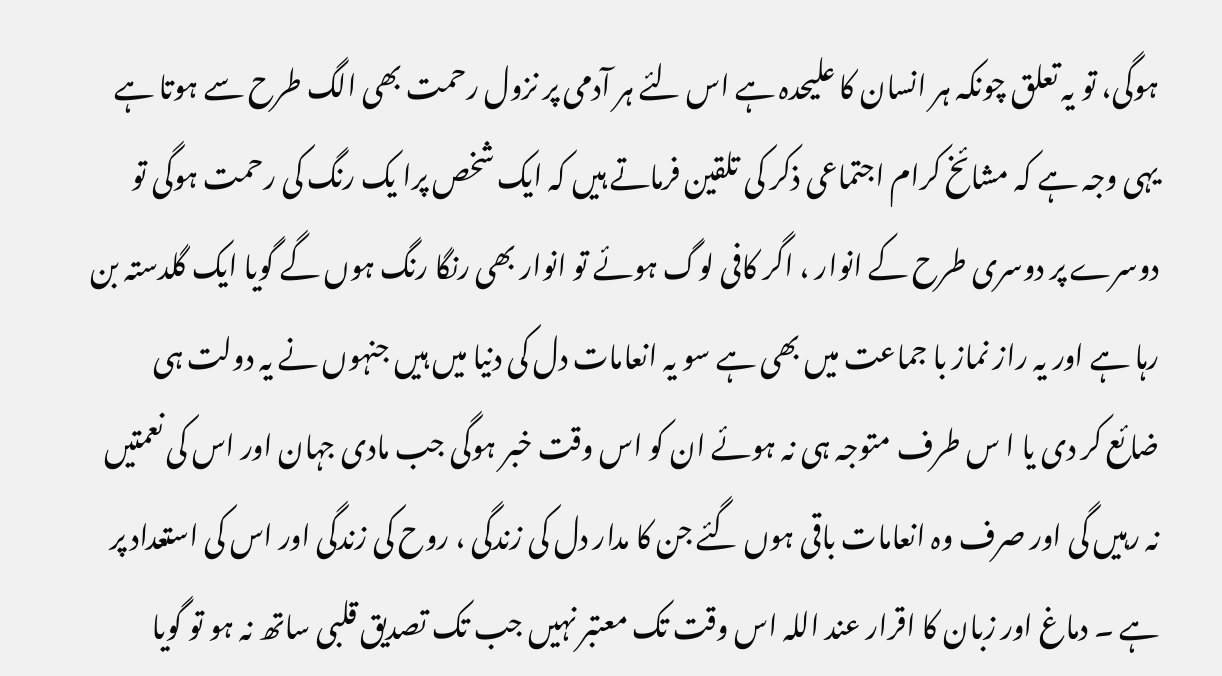ہوگی، تو یہ تعلق چونکہ ہر انسان کا علیحدہ ہے اس لئے ہر آدمی پر نزول رحمت بھی الگ طرح سے ہوتا ہے یہی وجہ ہے کہ مشائخ کرام اجتماعی ذکر کی تلقین فرماتے ہیں کہ ایک شخص پرا یک رنگ کی رحمت ہوگی تو دوسرے پر دوسری طرح کے انوار ، اگر کافی لوگ ہوئے تو انوار بھی رنگا رنگ ہوں گے گویا ایک گلدستہ بن رہا ہے اور یہ راز نماز با جماعت میں بھی ہے سو یہ انعامات دل کی دنیا میں ہیں جنہوں نے یہ دولت ہی ضائع کر دی یا ا س طرف متوجہ ہی نہ ہوئے ان کو اس وقت خبر ہوگی جب مادی جہان اور اس کی نعمتیں نہ رہیں گی اور صرف وہ انعامات باقی ہوں گئے جن کا مدار دل کی زندگی ، روح کی زندگی اور اس کی استعداد پر ہے ۔ دماغ اور زبان کا اقرار عند اللہ اس وقت تک معتبر نہیں جب تک تصدیق قلبی ساتھ نہ ہو تو گویا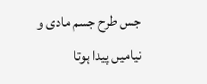جس طرح جسم مادی و نیامیں پیدا ہوتا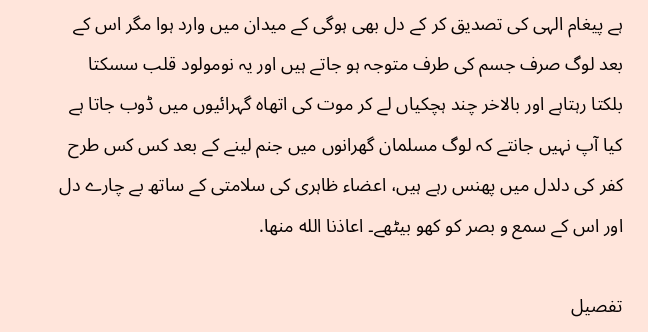ہے پیغام الہی کی تصدیق کر کے دل بھی ہوگی کے میدان میں وارد ہوا مگر اس کے بعد لوگ صرف جسم کی طرف متوجہ ہو جاتے ہیں اور یہ نومولود قلب سسکتا بلکتا رہتاہے اور بالاخر چند ہچکیاں لے کر موت کی اتھاہ گہرائیوں میں ڈوب جاتا ہے کیا آپ نہیں جانتے کہ لوگ مسلمان گھرانوں میں جنم لینے کے بعد کس کس طرح کفر کی دلدل میں پھنس رہے ہیں، اعضاء ظاہری کی سلامتی کے ساتھ بے چارے دل اور اس کے سمع و بصر کو کھو بیٹھے۔ اعاذنا الله منها.

تفصیل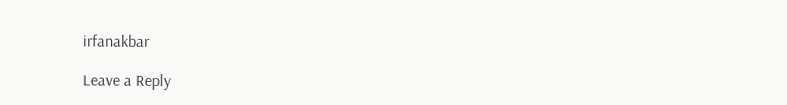irfanakbar

Leave a Reply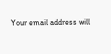Your email address will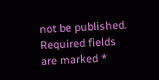not be published. Required fields are marked *